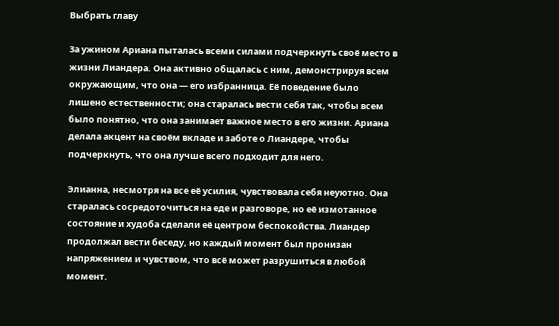Выбрать главу

За ужином Ариана пыталась всеми силами подчеркнуть своё место в жизни Лиандера. Она активно общалась с ним, демонстрируя всем окружающим, что она — его избранница. Её поведение было лишено естественности; она старалась вести себя так, чтобы всем было понятно, что она занимает важное место в его жизни. Ариана делала акцент на своём вкладе и заботе о Лиандере, чтобы подчеркнуть, что она лучше всего подходит для него.

Элианна, несмотря на все её усилия, чувствовала себя неуютно. Она старалась сосредоточиться на еде и разговоре, но её измотанное состояние и худоба сделали её центром беспокойства. Лиандер продолжал вести беседу, но каждый момент был пронизан напряжением и чувством, что всё может разрушиться в любой момент.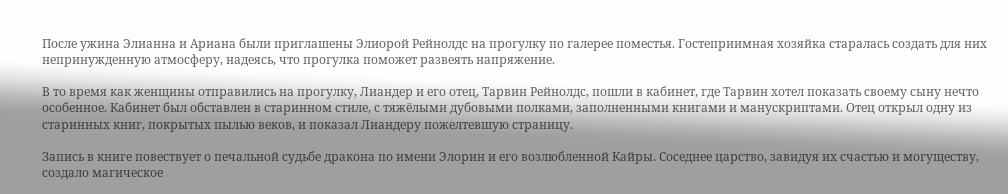После ужина Элианна и Ариана были приглашены Элиорой Рейнолдс на прогулку по галерее поместья. Гостеприимная хозяйка старалась создать для них непринужденную атмосферу, надеясь, что прогулка поможет развеять напряжение.

В то время как женщины отправились на прогулку, Лиандер и его отец, Тарвин Рейнолдс, пошли в кабинет, где Тарвин хотел показать своему сыну нечто особенное. Кабинет был обставлен в старинном стиле, с тяжёлыми дубовыми полками, заполненными книгами и манускриптами. Отец открыл одну из старинных книг, покрытых пылью веков, и показал Лиандеру пожелтевшую страницу.

Запись в книге повествует о печальной судьбе дракона по имени Элорин и его возлюбленной Кайры. Соседнее царство, завидуя их счастью и могуществу, создало магическое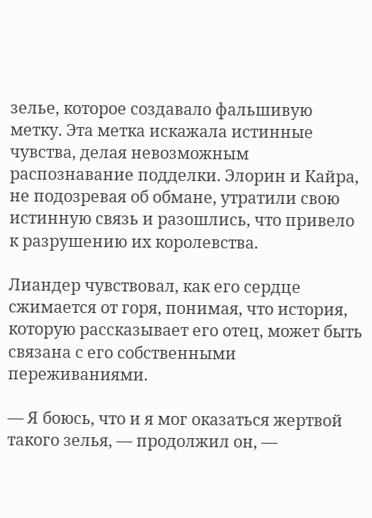зелье, которое создавало фальшивую метку. Эта метка искажала истинные чувства, делая невозможным распознавание подделки. Элорин и Кайра, не подозревая об обмане, утратили свою истинную связь и разошлись, что привело к разрушению их королевства.

Лиандер чувствовал, как его сердце сжимается от горя, понимая, что история, которую рассказывает его отец, может быть связана с его собственными переживаниями.

— Я боюсь, что и я мог оказаться жертвой такого зелья, — продолжил он, —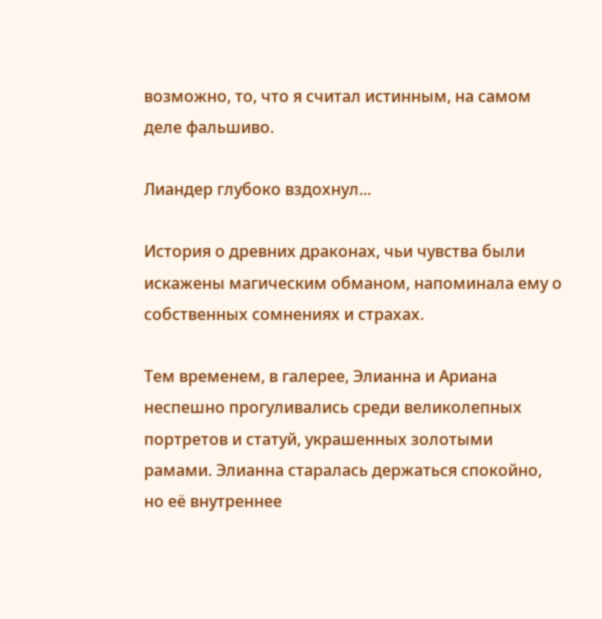возможно, то, что я считал истинным, на самом деле фальшиво.

Лиандер глубоко вздохнул...

История о древних драконах, чьи чувства были искажены магическим обманом, напоминала ему о собственных сомнениях и страхах.

Тем временем, в галерее, Элианна и Ариана неспешно прогуливались среди великолепных портретов и статуй, украшенных золотыми рамами. Элианна старалась держаться спокойно, но её внутреннее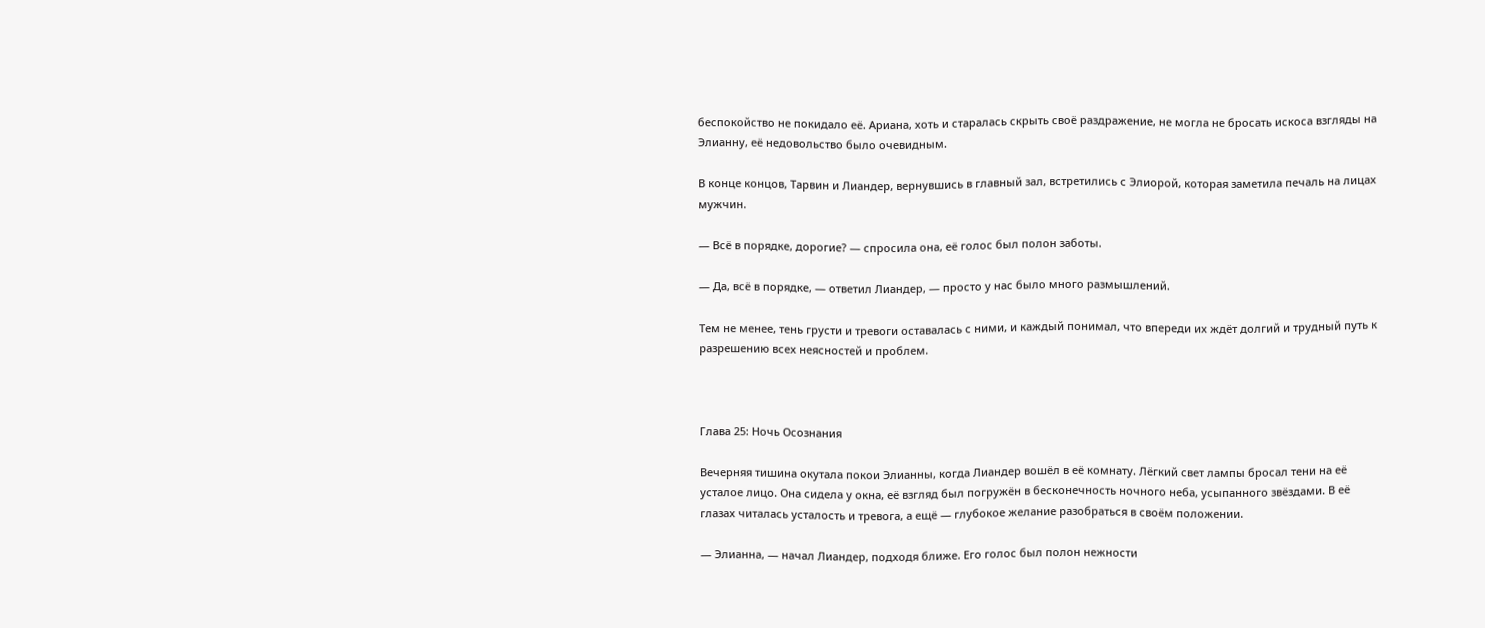беспокойство не покидало её. Ариана, хоть и старалась скрыть своё раздражение, не могла не бросать искоса взгляды на Элианну, её недовольство было очевидным.

В конце концов, Тарвин и Лиандер, вернувшись в главный зал, встретились с Элиорой, которая заметила печаль на лицах мужчин.

— Всё в порядке, дорогие? — спросила она, её голос был полон заботы.

— Да, всё в порядке, — ответил Лиандер, — просто у нас было много размышлений.

Тем не менее, тень грусти и тревоги оставалась с ними, и каждый понимал, что впереди их ждёт долгий и трудный путь к разрешению всех неясностей и проблем.



Глава 25: Ночь Осознания

Вечерняя тишина окутала покои Элианны, когда Лиандер вошёл в её комнату. Лёгкий свет лампы бросал тени на её усталое лицо. Она сидела у окна, её взгляд был погружён в бесконечность ночного неба, усыпанного звёздами. В её глазах читалась усталость и тревога, а ещё — глубокое желание разобраться в своём положении.

— Элианна, — начал Лиандер, подходя ближе. Его голос был полон нежности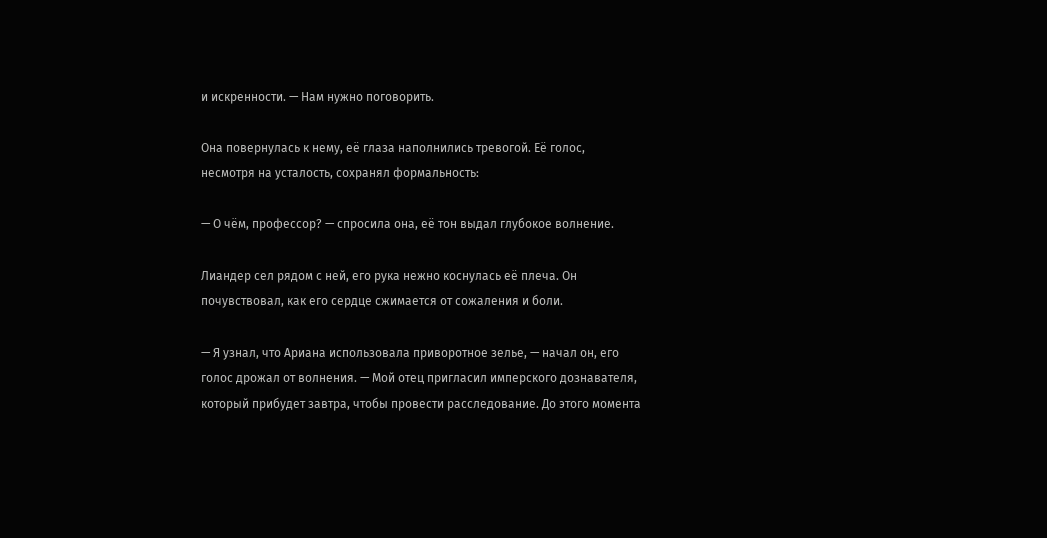и искренности. — Нам нужно поговорить.

Она повернулась к нему, её глаза наполнились тревогой. Её голос, несмотря на усталость, сохранял формальность:

— О чём, профессор? — спросила она, её тон выдал глубокое волнение.

Лиандер сел рядом с ней, его рука нежно коснулась её плеча. Он почувствовал, как его сердце сжимается от сожаления и боли.

— Я узнал, что Ариана использовала приворотное зелье, — начал он, его голос дрожал от волнения. — Мой отец пригласил имперского дознавателя, который прибудет завтра, чтобы провести расследование. До этого момента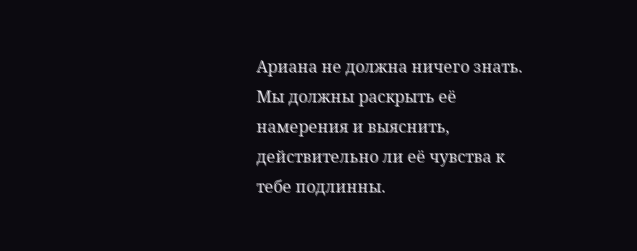Ариана не должна ничего знать. Мы должны раскрыть её намерения и выяснить, действительно ли её чувства к тебе подлинны.